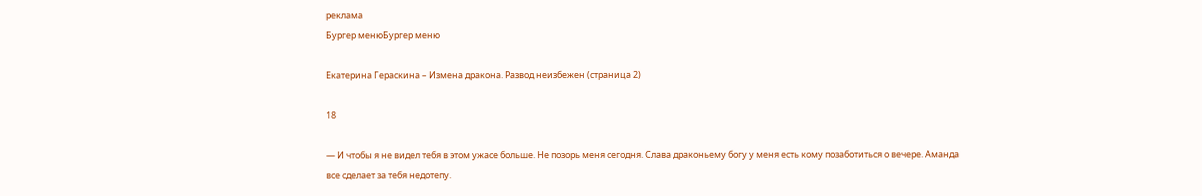реклама
Бургер менюБургер меню

Екатерина Гераскина – Измена дракона. Развод неизбежен (страница 2)

18

— И чтобы я не видел тебя в этом ужасе больше. Не позорь меня сегодня. Слава драконьему богу у меня есть кому позаботиться о вечере. Аманда все сделает за тебя недотепу.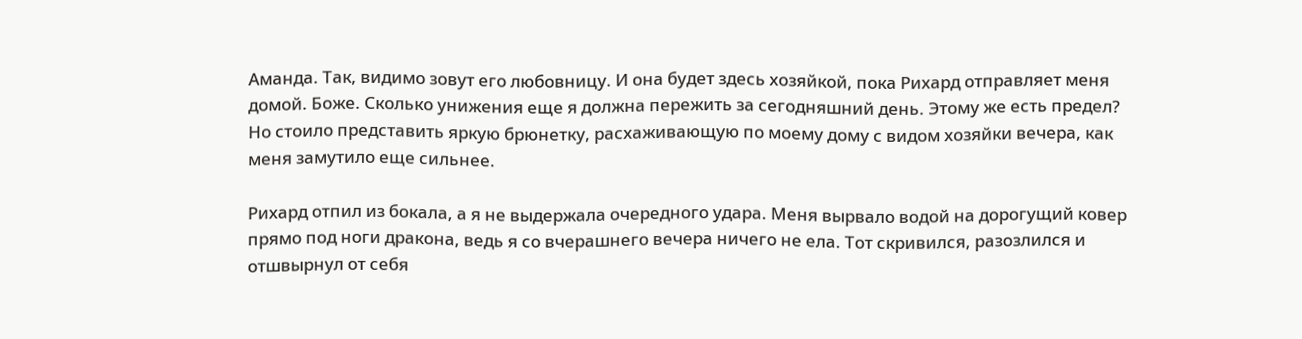Аманда. Так, видимо зовут его любовницу. И она будет здесь хозяйкой, пока Рихард отправляет меня домой. Боже. Сколько унижения еще я должна пережить за сегодняшний день. Этому же есть предел? Но стоило представить яркую брюнетку, расхаживающую по моему дому с видом хозяйки вечера, как меня замутило еще сильнее.

Рихард отпил из бокала, а я не выдержала очередного удара. Меня вырвало водой на дорогущий ковер прямо под ноги дракона, ведь я со вчерашнего вечера ничего не ела. Тот скривился, разозлился и отшвырнул от себя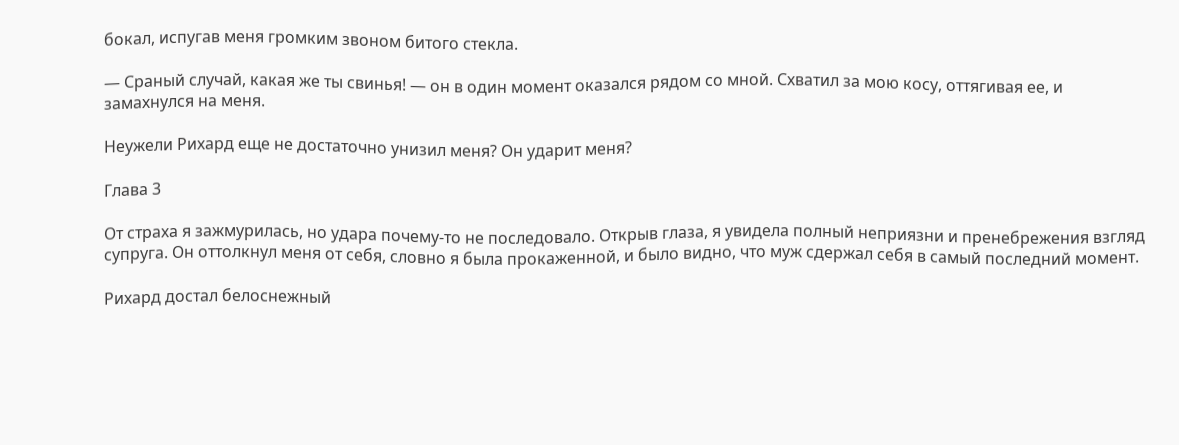бокал, испугав меня громким звоном битого стекла.

— Сраный случай, какая же ты свинья! — он в один момент оказался рядом со мной. Схватил за мою косу, оттягивая ее, и замахнулся на меня.

Неужели Рихард еще не достаточно унизил меня? Он ударит меня?

Глава 3

От страха я зажмурилась, но удара почему-то не последовало. Открыв глаза, я увидела полный неприязни и пренебрежения взгляд супруга. Он оттолкнул меня от себя, словно я была прокаженной, и было видно, что муж сдержал себя в самый последний момент.

Рихард достал белоснежный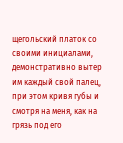щегольский платок со своими инициалами, демонстративно вытер им каждый свой палец, при этом кривя губы и смотря на меня, как на грязь под его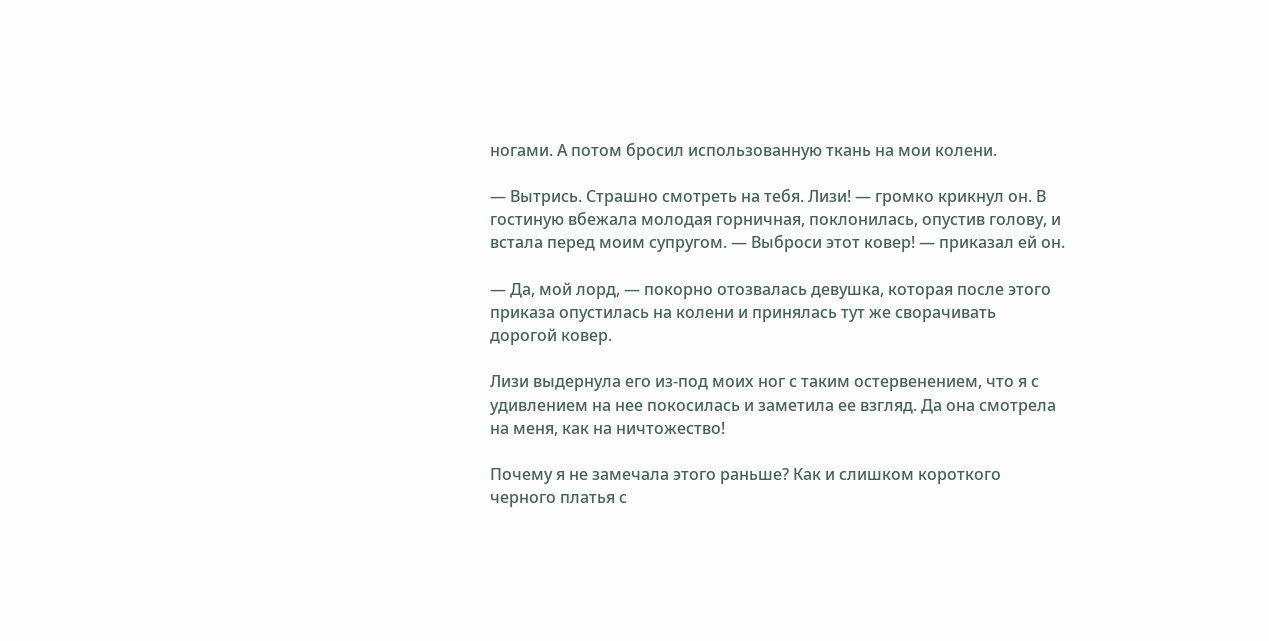ногами. А потом бросил использованную ткань на мои колени.

— Вытрись. Страшно смотреть на тебя. Лизи! — громко крикнул он. В гостиную вбежала молодая горничная, поклонилась, опустив голову, и встала перед моим супругом. — Выброси этот ковер! — приказал ей он.

— Да, мой лорд, — покорно отозвалась девушка, которая после этого приказа опустилась на колени и принялась тут же сворачивать дорогой ковер.

Лизи выдернула его из-под моих ног с таким остервенением, что я с удивлением на нее покосилась и заметила ее взгляд. Да она смотрела на меня, как на ничтожество!

Почему я не замечала этого раньше? Как и слишком короткого черного платья с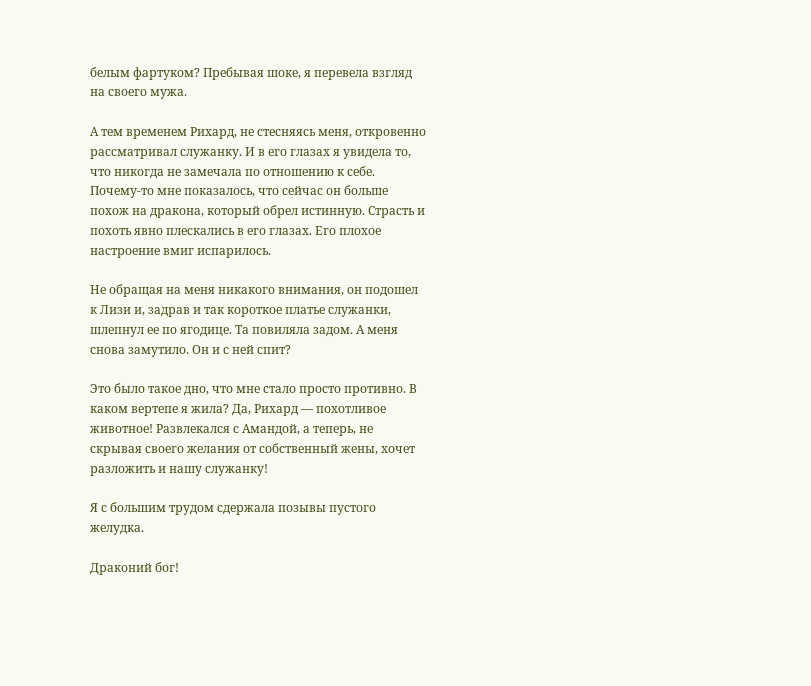белым фартуком? Пребывая шоке, я перевела взгляд на своего мужа.

А тем временем Рихард, не стесняясь меня, откровенно рассматривал служанку. И в его глазах я увидела то, что никогда не замечала по отношению к себе. Почему-то мне показалось, что сейчас он больше похож на дракона, который обрел истинную. Страсть и похоть явно плескались в его глазах. Его плохое настроение вмиг испарилось.

Не обращая на меня никакого внимания, он подошел к Лизи и, задрав и так короткое платье служанки, шлепнул ее по ягодице. Та повиляла задом. А меня снова замутило. Он и с ней спит?

Это было такое дно, что мне стало просто противно. В каком вертепе я жила? Да, Рихард — похотливое животное! Развлекался с Амандой, а теперь, не скрывая своего желания от собственный жены, хочет разложить и нашу служанку!

Я с большим трудом сдержала позывы пустого желудка.

Драконий бог!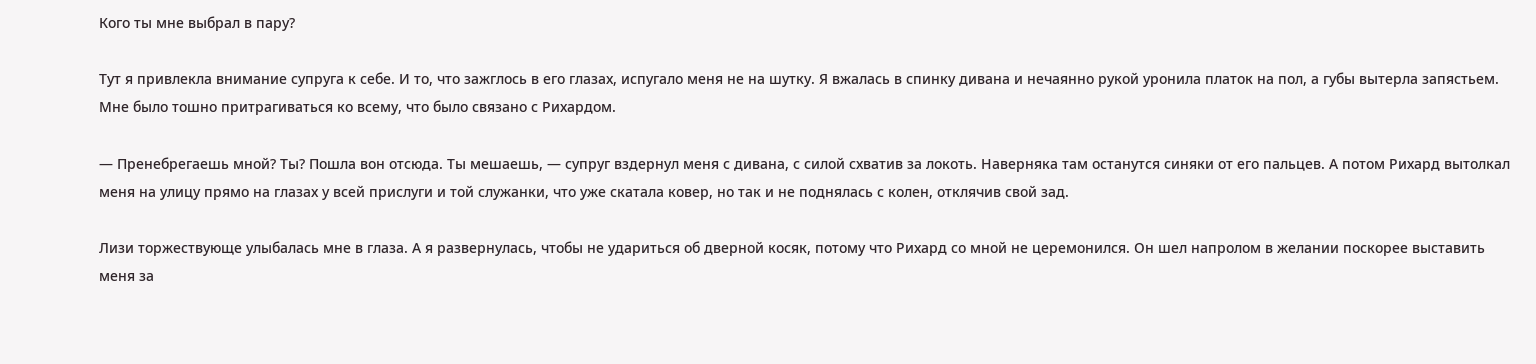Кого ты мне выбрал в пару?

Тут я привлекла внимание супруга к себе. И то, что зажглось в его глазах, испугало меня не на шутку. Я вжалась в спинку дивана и нечаянно рукой уронила платок на пол, а губы вытерла запястьем. Мне было тошно притрагиваться ко всему, что было связано с Рихардом.

— Пренебрегаешь мной? Ты? Пошла вон отсюда. Ты мешаешь, — супруг вздернул меня с дивана, с силой схватив за локоть. Наверняка там останутся синяки от его пальцев. А потом Рихард вытолкал меня на улицу прямо на глазах у всей прислуги и той служанки, что уже скатала ковер, но так и не поднялась с колен, отклячив свой зад.

Лизи торжествующе улыбалась мне в глаза. А я развернулась, чтобы не удариться об дверной косяк, потому что Рихард со мной не церемонился. Он шел напролом в желании поскорее выставить меня за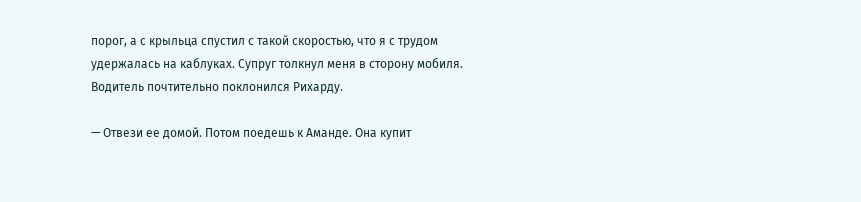порог, а с крыльца спустил с такой скоростью, что я с трудом удержалась на каблуках. Супруг толкнул меня в сторону мобиля. Водитель почтительно поклонился Рихарду.

— Отвези ее домой. Потом поедешь к Аманде. Она купит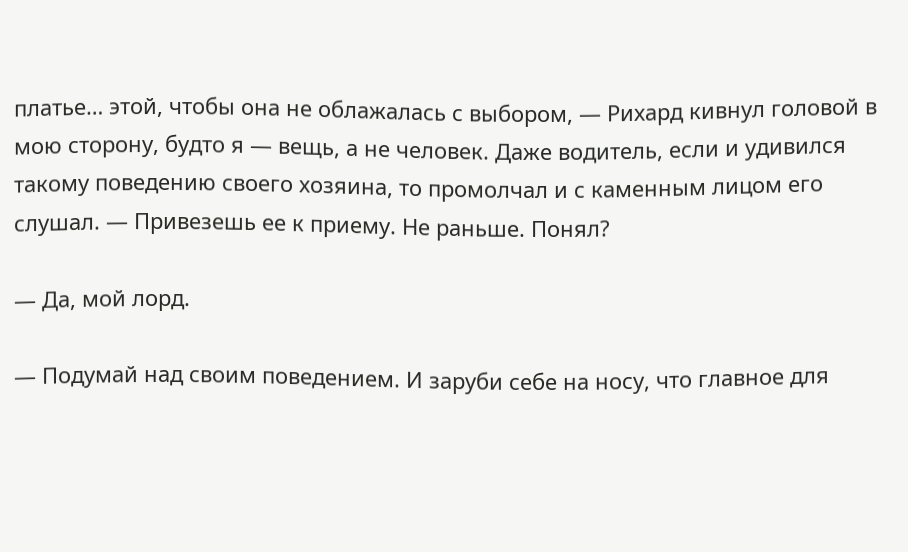платье… этой, чтобы она не облажалась с выбором, — Рихард кивнул головой в мою сторону, будто я — вещь, а не человек. Даже водитель, если и удивился такому поведению своего хозяина, то промолчал и с каменным лицом его слушал. — Привезешь ее к приему. Не раньше. Понял?

— Да, мой лорд.

— Подумай над своим поведением. И заруби себе на носу, что главное для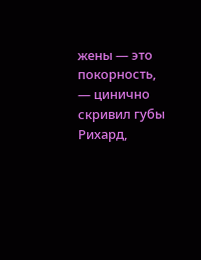жены — это покорность, — цинично скривил губы Рихард,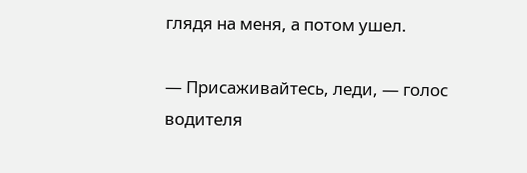глядя на меня, а потом ушел.

— Присаживайтесь, леди, — голос водителя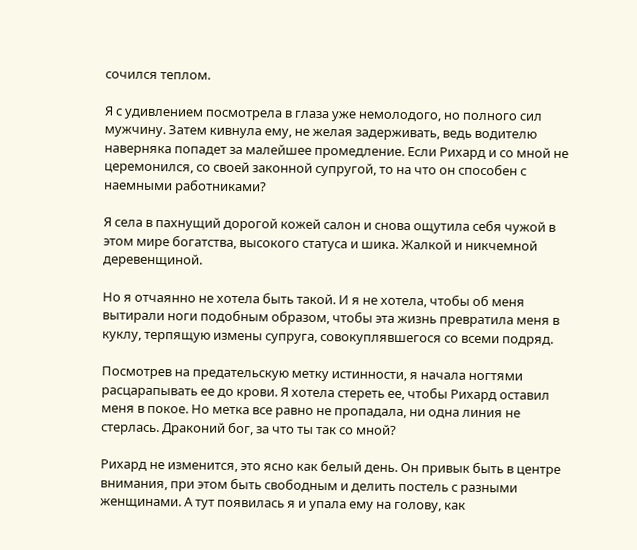сочился теплом.

Я с удивлением посмотрела в глаза уже немолодого, но полного сил мужчину. Затем кивнула ему, не желая задерживать, ведь водителю наверняка попадет за малейшее промедление. Если Рихард и со мной не церемонился, со своей законной супругой, то на что он способен с наемными работниками?

Я села в пахнущий дорогой кожей салон и снова ощутила себя чужой в этом мире богатства, высокого статуса и шика. Жалкой и никчемной деревенщиной.

Но я отчаянно не хотела быть такой. И я не хотела, чтобы об меня вытирали ноги подобным образом, чтобы эта жизнь превратила меня в куклу, терпящую измены супруга, совокуплявшегося со всеми подряд.

Посмотрев на предательскую метку истинности, я начала ногтями расцарапывать ее до крови. Я хотела стереть ее, чтобы Рихард оставил меня в покое. Но метка все равно не пропадала, ни одна линия не стерлась. Драконий бог, за что ты так со мной?

Рихард не изменится, это ясно как белый день. Он привык быть в центре внимания, при этом быть свободным и делить постель с разными женщинами. А тут появилась я и упала ему на голову, как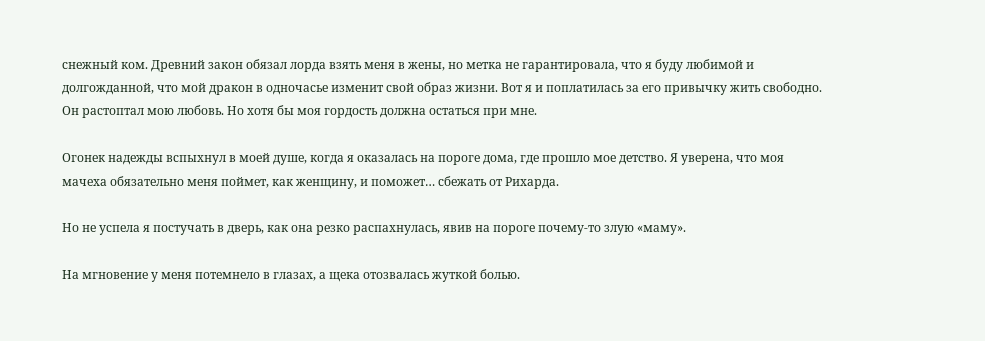снежный ком. Древний закон обязал лорда взять меня в жены, но метка не гарантировала, что я буду любимой и долгожданной, что мой дракон в одночасье изменит свой образ жизни. Вот я и поплатилась за его привычку жить свободно. Он растоптал мою любовь. Но хотя бы моя гордость должна остаться при мне.

Огонек надежды вспыхнул в моей душе, когда я оказалась на пороге дома, где прошло мое детство. Я уверена, что моя мачеха обязательно меня поймет, как женщину, и поможет… сбежать от Рихарда.

Но не успела я постучать в дверь, как она резко распахнулась, явив на пороге почему-то злую «маму».

На мгновение у меня потемнело в глазах, а щека отозвалась жуткой болью.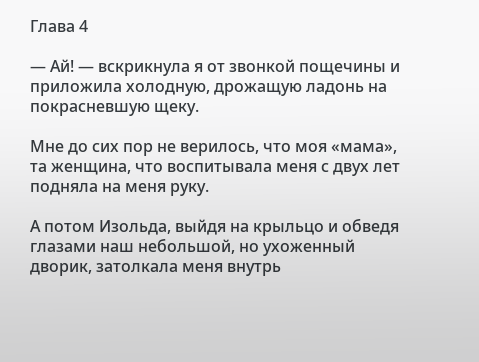Глава 4

— Ай! — вскрикнула я от звонкой пощечины и приложила холодную, дрожащую ладонь на покрасневшую щеку.

Мне до сих пор не верилось, что моя «мама», та женщина, что воспитывала меня с двух лет подняла на меня руку.

А потом Изольда, выйдя на крыльцо и обведя глазами наш небольшой, но ухоженный дворик, затолкала меня внутрь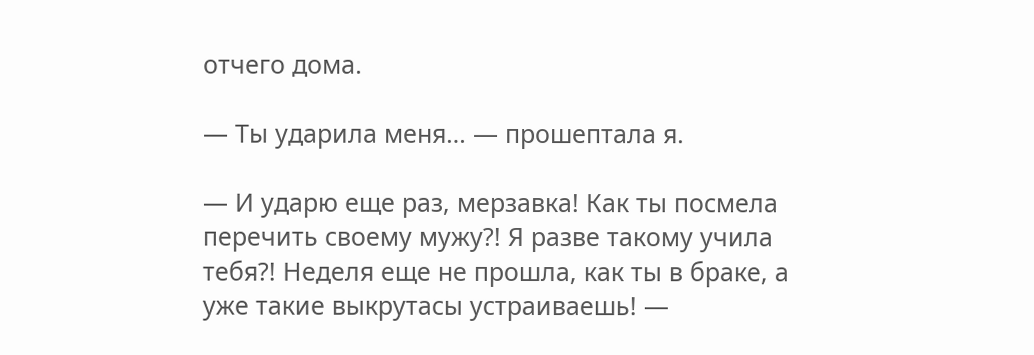отчего дома.

— Ты ударила меня… — прошептала я.

— И ударю еще раз, мерзавка! Как ты посмела перечить своему мужу?! Я разве такому учила тебя?! Неделя еще не прошла, как ты в браке, а уже такие выкрутасы устраиваешь! —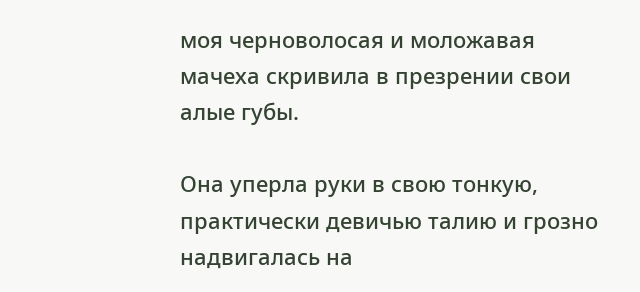моя черноволосая и моложавая мачеха скривила в презрении свои алые губы.

Она уперла руки в свою тонкую, практически девичью талию и грозно надвигалась на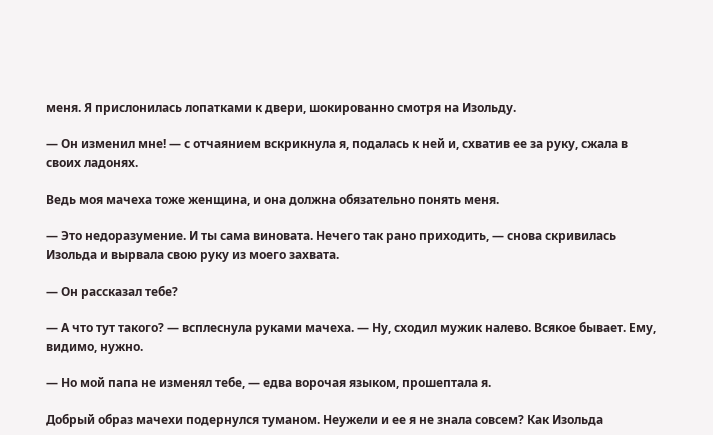меня. Я прислонилась лопатками к двери, шокированно смотря на Изольду.

— Он изменил мне! — с отчаянием вскрикнула я, подалась к ней и, схватив ее за руку, сжала в своих ладонях.

Ведь моя мачеха тоже женщина, и она должна обязательно понять меня.

— Это недоразумение. И ты сама виновата. Нечего так рано приходить, — снова скривилась Изольда и вырвала свою руку из моего захвата.

— Он рассказал тебе?

— А что тут такого? — всплеснула руками мачеха. — Ну, сходил мужик налево. Всякое бывает. Ему, видимо, нужно.

— Но мой папа не изменял тебе, — едва ворочая языком, прошептала я.

Добрый образ мачехи подернулся туманом. Неужели и ее я не знала совсем? Как Изольда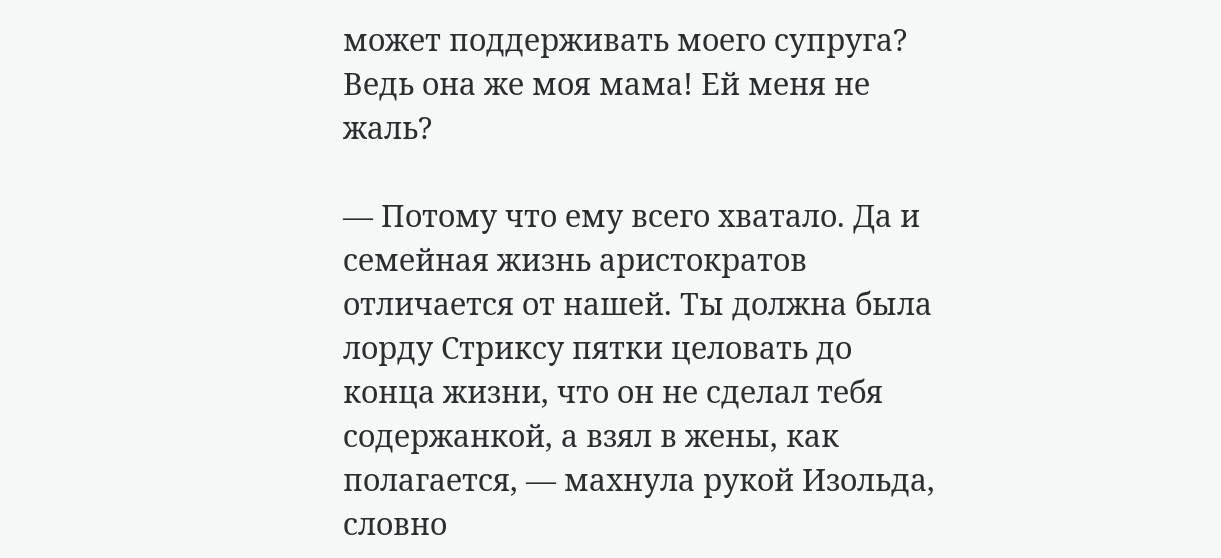может поддерживать моего супруга? Ведь она же моя мама! Ей меня не жаль?

— Потому что ему всего хватало. Да и семейная жизнь аристократов отличается от нашей. Ты должна была лорду Стриксу пятки целовать до конца жизни, что он не сделал тебя содержанкой, а взял в жены, как полагается, — махнула рукой Изольда, словно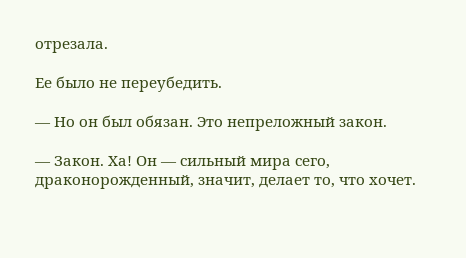отрезала.

Ее было не переубедить.

— Но он был обязан. Это непреложный закон.

— Закон. Ха! Он — сильный мира сего, драконорожденный, значит, делает то, что хочет.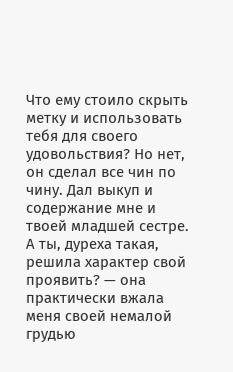Что ему стоило скрыть метку и использовать тебя для своего удовольствия? Но нет, он сделал все чин по чину. Дал выкуп и содержание мне и твоей младшей сестре. А ты, дуреха такая, решила характер свой проявить? — она практически вжала меня своей немалой грудью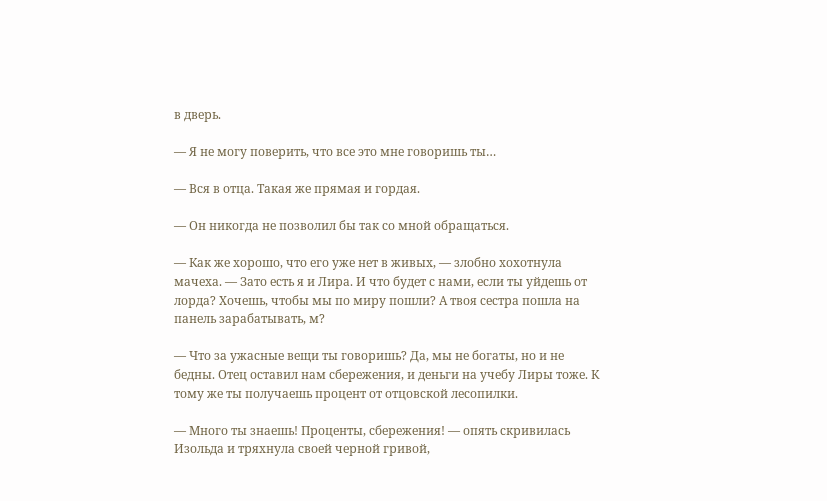в дверь.

— Я не могу поверить, что все это мне говоришь ты…

— Вся в отца. Такая же прямая и гордая.

— Он никогда не позволил бы так со мной обращаться.

— Как же хорошо, что его уже нет в живых, — злобно хохотнула мачеха. — Зато есть я и Лира. И что будет с нами, если ты уйдешь от лорда? Хочешь, чтобы мы по миру пошли? А твоя сестра пошла на панель зарабатывать, м?

— Что за ужасные вещи ты говоришь? Да, мы не богаты, но и не бедны. Отец оставил нам сбережения, и деньги на учебу Лиры тоже. К тому же ты получаешь процент от отцовской лесопилки.

— Много ты знаешь! Проценты, сбережения! — опять скривилась Изольда и тряхнула своей черной гривой,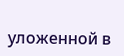уложенной в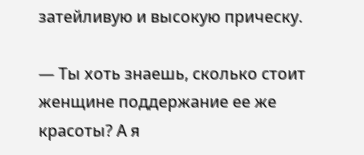затейливую и высокую прическу.

— Ты хоть знаешь, сколько стоит женщине поддержание ее же красоты? А я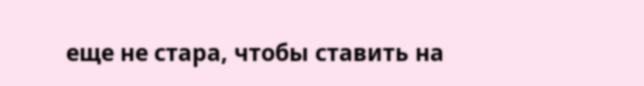еще не стара, чтобы ставить на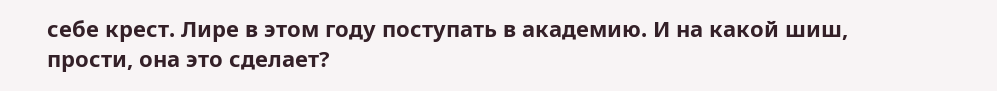себе крест. Лире в этом году поступать в академию. И на какой шиш, прости, она это сделает?